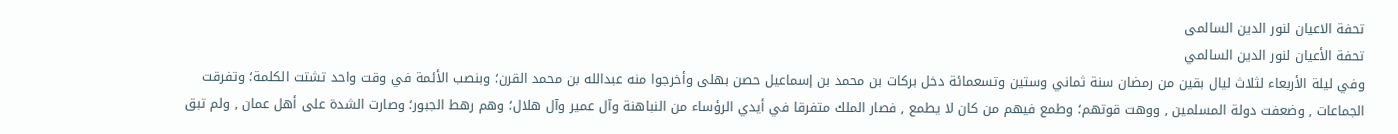تحفة الاعیان لنور الدین السالمی
تحفة الأعيان لنور الدين السالمي
وفي ليلة الأربعاء لثلاث ليال بقين من رمضان سنة ثماني وستين وتسعمائة دخل بركات بن محمد بن إسماعيل حصن بهلى وأخرجوا منه عبدالله بن محمد القرن؛ وبنصب الأئمة في وقت واحد تشتت الكلمة؛ وتفرقت الجماعات , وضعفت دولة المسلمين , ووهت قوتهم؛ وطمع فيهم من كان لا يطمع , فصار الملك متفرقا في أيدي الرؤساء من النباهنة وآل عمير وآل هلال؛ وهم رهط الجبور؛ وصارت الشدة على أهل عمان , ولم تبق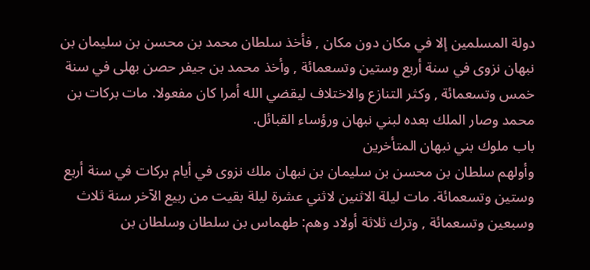دولة المسلمين إلا في مكان دون مكان , فأخذ سلطان محمد بن محسن بن سليمان بن نبهان نزوى في سنة أربع وستين وتسعمائة , وأخذ محمد بن جيفر حصن بهلى في سنة خمس وتسعمائة , وكثر التنازع والاختلاف ليقضي الله أمرا كان مفعولا. مات بركات بن محمد وصار الملك بعده لبني نبهان ورؤساء القبائل.
باب ملوك بني نبهان المتأخرين
وأولهم سلطان بن محسن بن سليمان بن نبهان ملك نزوى في أيام بركات في سنة أربع وستين وتسعمائة. مات ليلة الاثنين لاثني عشرة ليلة بقيت من ربيع الآخر سنة ثلاث وسبعين وتسعمائة , وترك ثلاثة أولاد وهم: طهماس بن سلطان وسلطان بن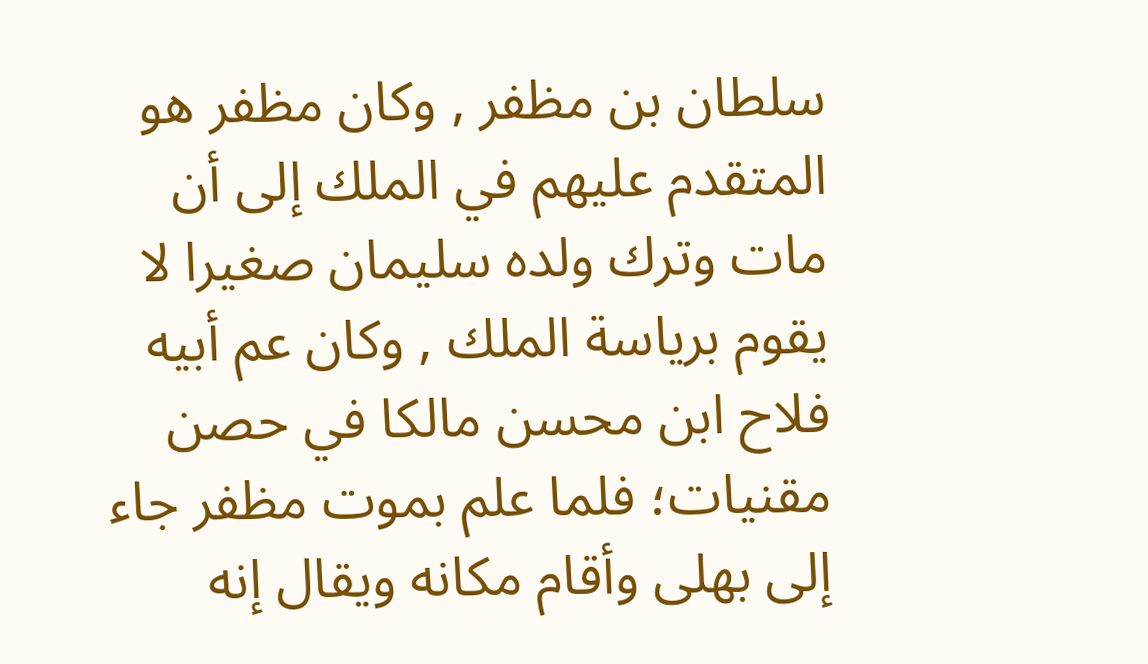سلطان بن مظفر , وكان مظفر هو المتقدم عليهم في الملك إلى أن مات وترك ولده سليمان صغيرا لا يقوم برياسة الملك , وكان عم أبيه فلاح ابن محسن مالكا في حصن مقنيات؛ فلما علم بموت مظفر جاء إلى بهلى وأقام مكانه ويقال إنه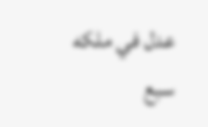عدل في ملكه سبع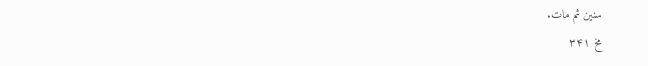سنين ثم مات.
مخ ۳۴۱